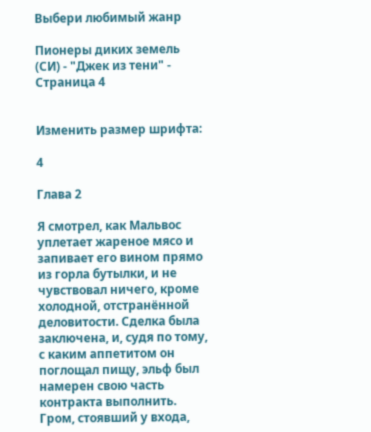Выбери любимый жанр

Пионеры диких земель (СИ) - "Джек из тени" - Страница 4


Изменить размер шрифта:

4

Глава 2

Я смотрел, как Мальвос уплетает жареное мясо и запивает его вином прямо из горла бутылки, и не чувствовал ничего, кроме холодной, отстранённой деловитости. Сделка была заключена, и, судя по тому, с каким аппетитом он поглощал пищу, эльф был намерен свою часть контракта выполнить. Гром, стоявший у входа,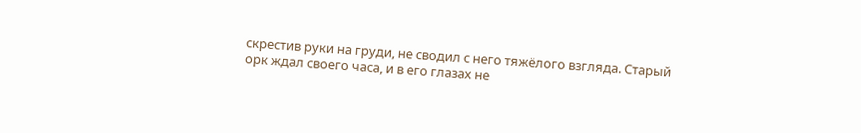скрестив руки на груди, не сводил с него тяжёлого взгляда. Старый орк ждал своего часа, и в его глазах не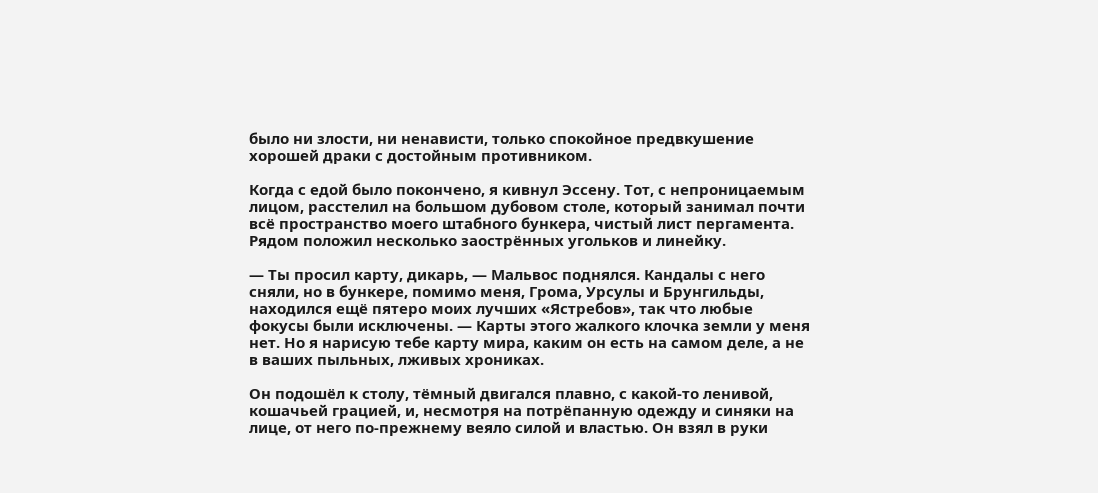было ни злости, ни ненависти, только спокойное предвкушение хорошей драки с достойным противником.

Когда с едой было покончено, я кивнул Эссену. Тот, с непроницаемым лицом, расстелил на большом дубовом столе, который занимал почти всё пространство моего штабного бункера, чистый лист пергамента. Рядом положил несколько заострённых угольков и линейку.

— Ты просил карту, дикарь, — Мальвос поднялся. Кандалы с него сняли, но в бункере, помимо меня, Грома, Урсулы и Брунгильды, находился ещё пятеро моих лучших «Ястребов», так что любые фокусы были исключены. — Карты этого жалкого клочка земли у меня нет. Но я нарисую тебе карту мира, каким он есть на самом деле, а не в ваших пыльных, лживых хрониках.

Он подошёл к столу, тёмный двигался плавно, с какой-то ленивой, кошачьей грацией, и, несмотря на потрёпанную одежду и синяки на лице, от него по-прежнему веяло силой и властью. Он взял в руки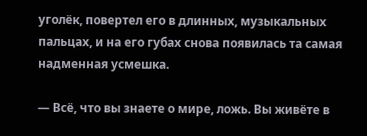уголёк, повертел его в длинных, музыкальных пальцах, и на его губах снова появилась та самая надменная усмешка.

— Всё, что вы знаете о мире, ложь. Вы живёте в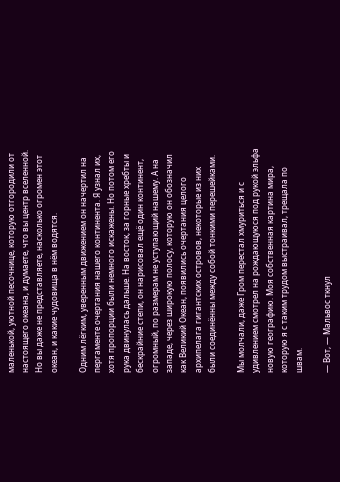маленькой, уютной песочнице, которую отгородили от настоящего океана, и думаете, что вы центр вселенной. Но вы даже не представляете, насколько огромен этот океан, и какие чудовища в нём водятся.

Одним лёгким, уверенным движением он начертил на пергаменте очертания нашего континента. Я узнал их, хотя пропорции были немного искажены. Но потом его рука двинулась дальше. На восток, за горные хребты и бескрайние степи, он нарисовал ещё один континент, огромный, по размерам не уступающий нашему. А на западе, через широкую полосу, которую он обозначил как Великий Океан, появились очертания целого архипелага гигантских островов, некоторые из них были соединённы между собой тонкими перешейками.

Мы молчали, даже Гром перестал хмуриться и с удивлением смотрел на рождающуюся под рукой эльфа новую географию. Моя собственная картина мира, которую я с таким трудом выстраивал, трещала по швам.

— Вот, — Мальвос ткнул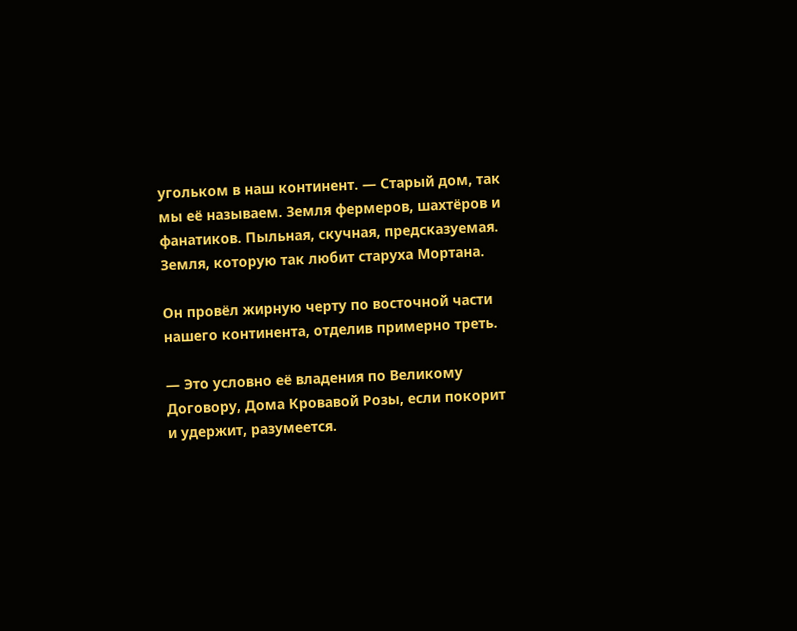угольком в наш континент. — Старый дом, так мы её называем. Земля фермеров, шахтёров и фанатиков. Пыльная, скучная, предсказуемая. Земля, которую так любит старуха Мортана.

Он провёл жирную черту по восточной части нашего континента, отделив примерно треть.

— Это условно её владения по Великому Договору, Дома Кровавой Розы, если покорит и удержит, разумеется.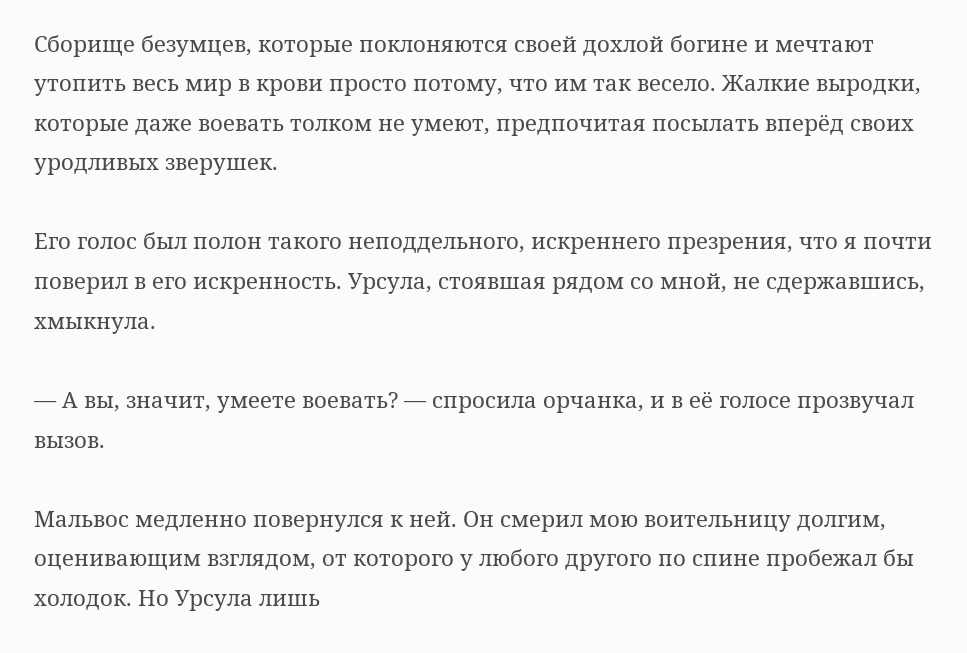Сборище безумцев, которые поклоняются своей дохлой богине и мечтают утопить весь мир в крови просто потому, что им так весело. Жалкие выродки, которые даже воевать толком не умеют, предпочитая посылать вперёд своих уродливых зверушек.

Его голос был полон такого неподдельного, искреннего презрения, что я почти поверил в его искренность. Урсула, стоявшая рядом со мной, не сдержавшись, хмыкнула.

— А вы, значит, умеете воевать? — спросила орчанка, и в её голосе прозвучал вызов.

Мальвос медленно повернулся к ней. Он смерил мою воительницу долгим, оценивающим взглядом, от которого у любого другого по спине пробежал бы холодок. Но Урсула лишь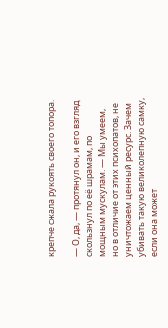крепче сжала рукоять своего топора.

— О, да, — протянул он, и его взгляд скользнул по её шрамам, по мощным мускулам. — Мы умеем, но в отличие от этих психопатов, не уничтожаем ценный ресурс. Зачем убивать такую великолепную самку, если она может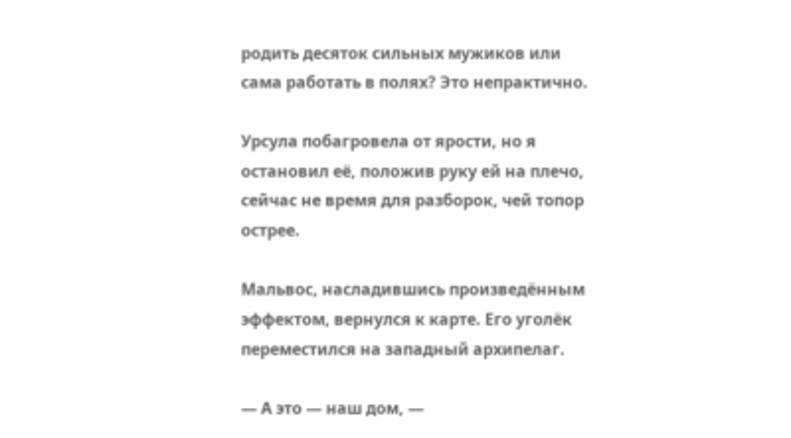родить десяток сильных мужиков или сама работать в полях? Это непрактично.

Урсула побагровела от ярости, но я остановил её, положив руку ей на плечо, сейчас не время для разборок, чей топор острее.

Мальвос, насладившись произведённым эффектом, вернулся к карте. Его уголёк переместился на западный архипелаг.

— А это — наш дом, —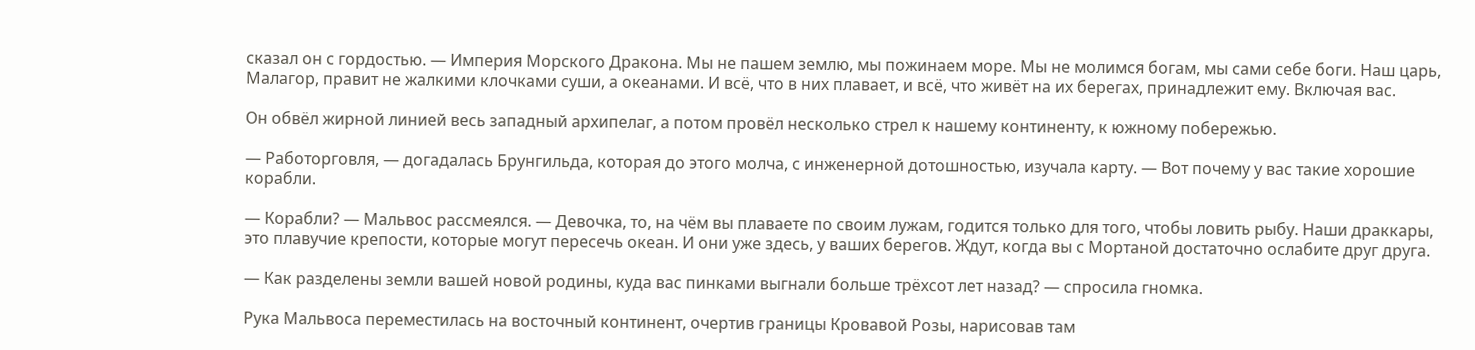сказал он с гордостью. — Империя Морского Дракона. Мы не пашем землю, мы пожинаем море. Мы не молимся богам, мы сами себе боги. Наш царь, Малагор, правит не жалкими клочками суши, а океанами. И всё, что в них плавает, и всё, что живёт на их берегах, принадлежит ему. Включая вас.

Он обвёл жирной линией весь западный архипелаг, а потом провёл несколько стрел к нашему континенту, к южному побережью.

— Работорговля, — догадалась Брунгильда, которая до этого молча, с инженерной дотошностью, изучала карту. — Вот почему у вас такие хорошие корабли.

— Корабли? — Мальвос рассмеялся. — Девочка, то, на чём вы плаваете по своим лужам, годится только для того, чтобы ловить рыбу. Наши драккары, это плавучие крепости, которые могут пересечь океан. И они уже здесь, у ваших берегов. Ждут, когда вы с Мортаной достаточно ослабите друг друга.

— Как разделены земли вашей новой родины, куда вас пинками выгнали больше трёхсот лет назад? — спросила гномка.

Рука Мальвоса переместилась на восточный континент, очертив границы Кровавой Розы, нарисовав там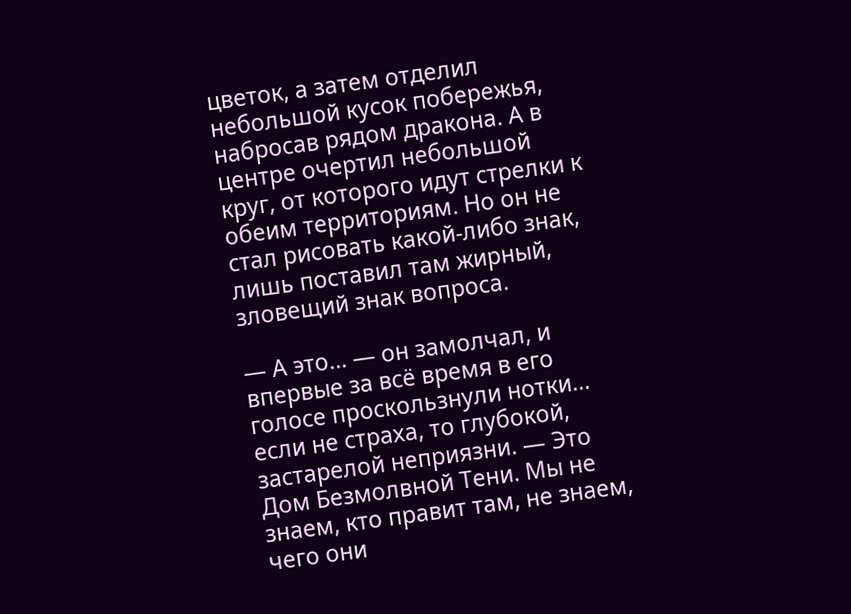цветок, а затем отделил небольшой кусок побережья, набросав рядом дракона. А в центре очертил небольшой круг, от которого идут стрелки к обеим территориям. Но он не стал рисовать какой-либо знак, лишь поставил там жирный, зловещий знак вопроса.

— А это… — он замолчал, и впервые за всё время в его голосе проскользнули нотки… если не страха, то глубокой, застарелой неприязни. — Это Дом Безмолвной Тени. Мы не знаем, кто правит там, не знаем, чего они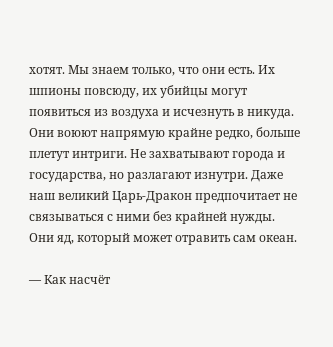хотят. Мы знаем только, что они есть. Их шпионы повсюду, их убийцы могут появиться из воздуха и исчезнуть в никуда. Они воюют напрямую крайне редко, больше плетут интриги. Не захватывают города и государства, но разлагают изнутри. Даже наш великий Царь-Дракон предпочитает не связываться с ними без крайней нужды. Они яд, который может отравить сам океан.

— Как насчёт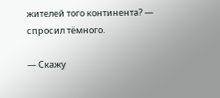жителей того континента? — спросил тёмного.

— Скажу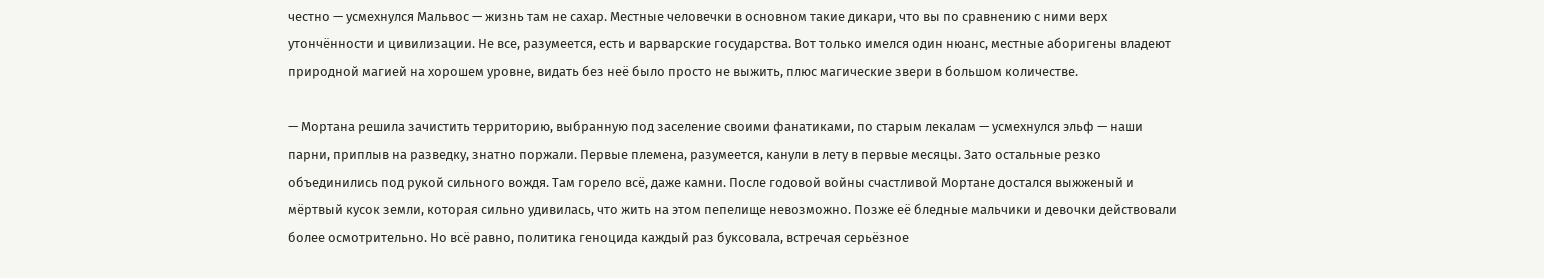честно — усмехнулся Мальвос — жизнь там не сахар. Местные человечки в основном такие дикари, что вы по сравнению с ними верх утончённости и цивилизации. Не все, разумеется, есть и варварские государства. Вот только имелся один нюанс, местные аборигены владеют природной магией на хорошем уровне, видать без неё было просто не выжить, плюс магические звери в большом количестве.

— Мортана решила зачистить территорию, выбранную под заселение своими фанатиками, по старым лекалам — усмехнулся эльф — наши парни, приплыв на разведку, знатно поржали. Первые племена, разумеется, канули в лету в первые месяцы. Зато остальные резко объединились под рукой сильного вождя. Там горело всё, даже камни. После годовой войны счастливой Мортане достался выжженый и мёртвый кусок земли, которая сильно удивилась, что жить на этом пепелище невозможно. Позже её бледные мальчики и девочки действовали более осмотрительно. Но всё равно, политика геноцида каждый раз буксовала, встречая серьёзное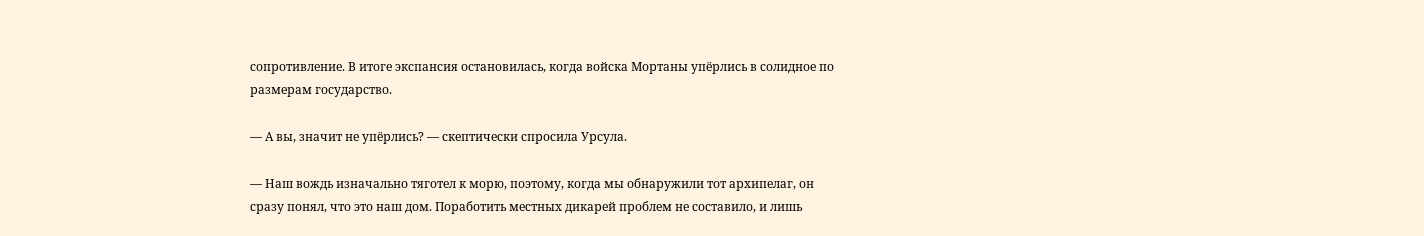сопротивление. В итоге экспансия остановилась, когда войска Мортаны упёрлись в солидное по размерам государство.

— А вы, значит не упёрлись? — скептически спросила Урсула.

— Наш вождь изначально тяготел к морю, поэтому, когда мы обнаружили тот архипелаг, он сразу понял, что это наш дом. Поработить местных дикарей проблем не составило, и лишь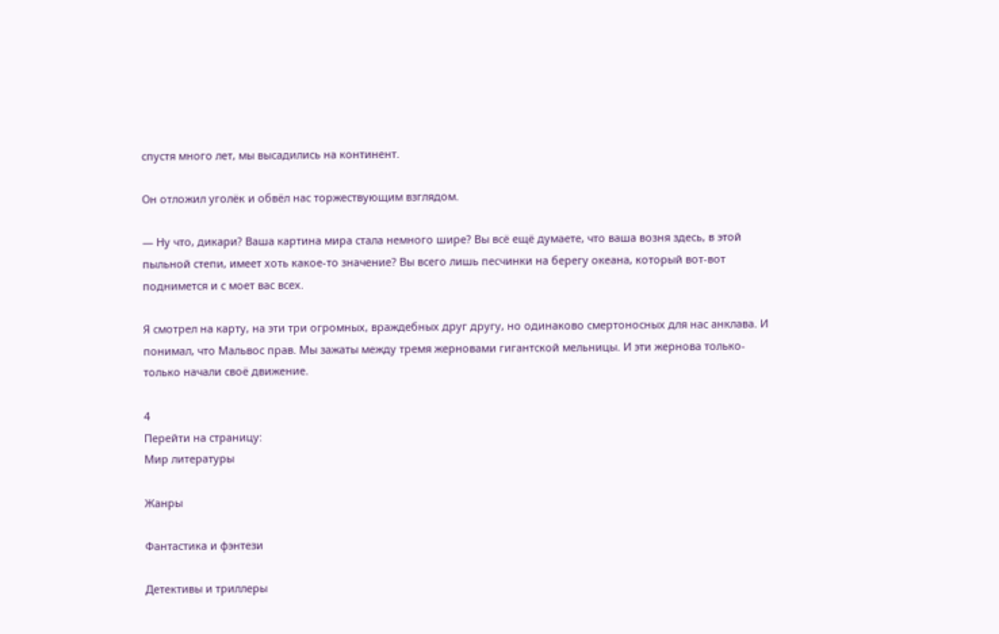спустя много лет, мы высадились на континент.

Он отложил уголёк и обвёл нас торжествующим взглядом.

— Ну что, дикари? Ваша картина мира стала немного шире? Вы всё ещё думаете, что ваша возня здесь, в этой пыльной степи, имеет хоть какое-то значение? Вы всего лишь песчинки на берегу океана, который вот-вот поднимется и с моет вас всех.

Я смотрел на карту, на эти три огромных, враждебных друг другу, но одинаково смертоносных для нас анклава. И понимал, что Мальвос прав. Мы зажаты между тремя жерновами гигантской мельницы. И эти жернова только-только начали своё движение.

4
Перейти на страницу:
Мир литературы

Жанры

Фантастика и фэнтези

Детективы и триллеры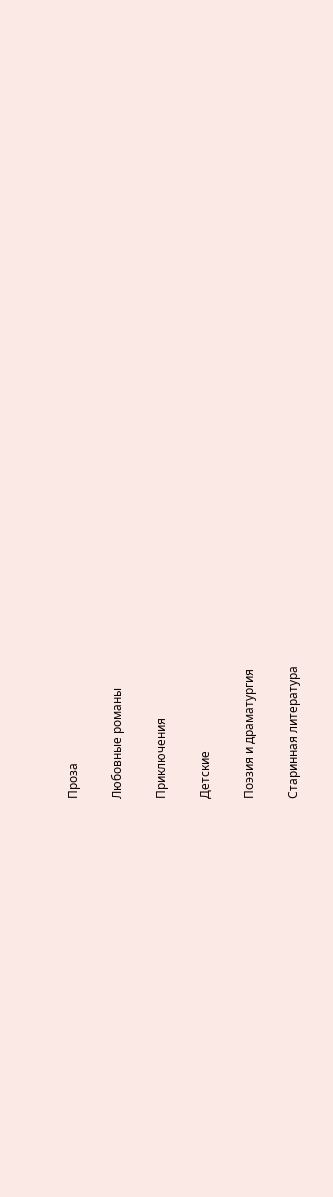Проза

Любовные романы

Приключения

Детские

Поэзия и драматургия

Старинная литература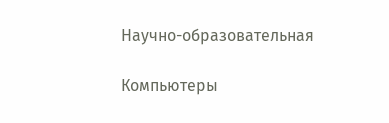Научно-образовательная

Компьютеры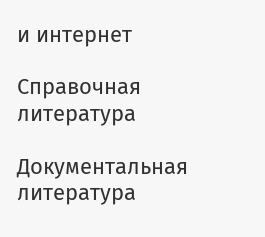и интернет

Справочная литература

Документальная литература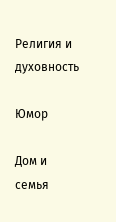Религия и духовность

Юмор

Дом и семья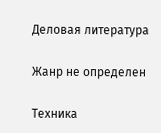Деловая литература

Жанр не определен

Техника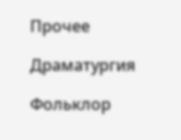Прочее

Драматургия

Фольклор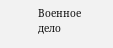Военное дело